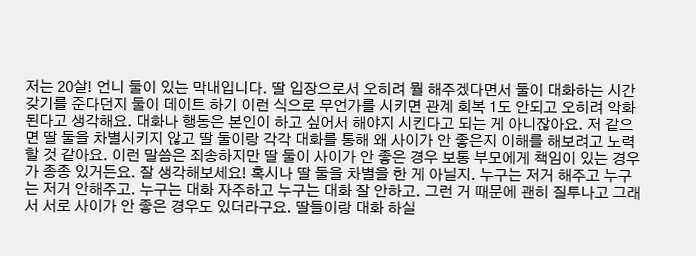저는 20살! 언니 둘이 있는 막내입니다. 딸 입장으로서 오히려 뭘 해주겠다면서 둘이 대화하는 시간 갖기를 준다던지 둘이 데이트 하기 이런 식으로 무언가를 시키면 관계 회복 1도 안되고 오히려 악화된다고 생각해요. 대화나 행동은 본인이 하고 싶어서 해야지 시킨다고 되는 게 아니잖아요. 저 같으면 딸 둘을 차별시키지 않고 딸 둘이랑 각각 대화를 통해 왜 사이가 안 좋은지 이해를 해보려고 노력할 것 같아요. 이런 말씀은 죄송하지만 딸 둘이 사이가 안 좋은 경우 보통 부모에게 책임이 있는 경우가 종종 있거든요. 잘 생각해보세요! 혹시나 딸 둘을 차별을 한 게 아닐지. 누구는 저거 해주고 누구는 저거 안해주고. 누구는 대화 자주하고 누구는 대화 잘 안하고. 그런 거 때문에 괜히 질투나고 그래서 서로 사이가 안 좋은 경우도 있더라구요. 딸들이랑 대화 하실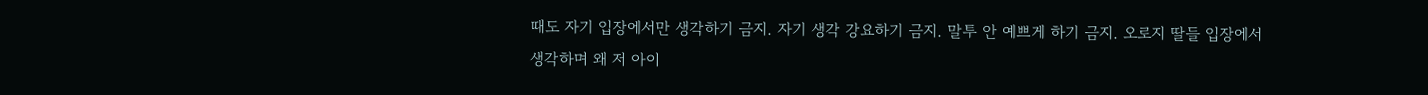때도 자기 입장에서만 생각하기 금지. 자기 생각 강요하기 금지. 말투 안 예쁘게 하기 금지. 오로지 딸들 입장에서 생각하며 왜 저 아이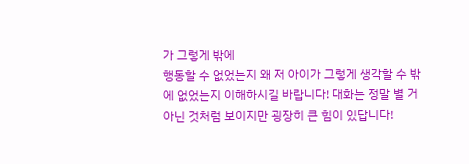가 그렇게 밖에
행동할 수 없었는지 왜 저 아이가 그렇게 생각할 수 밖에 없었는지 이해하시길 바랍니다! 대화는 정말 별 거 아닌 것처럼 보이지만 굉장히 큰 힘이 있답니다!